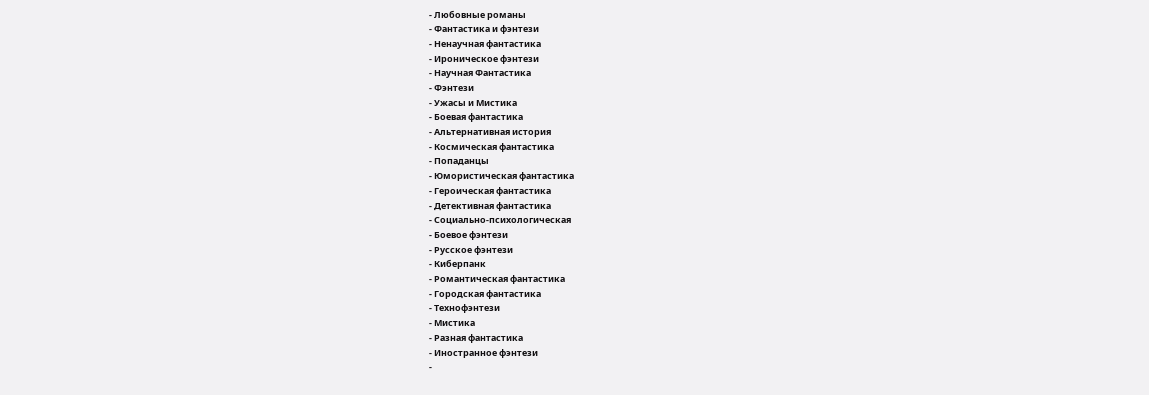- Любовные романы
- Фантастика и фэнтези
- Ненаучная фантастика
- Ироническое фэнтези
- Научная Фантастика
- Фэнтези
- Ужасы и Мистика
- Боевая фантастика
- Альтернативная история
- Космическая фантастика
- Попаданцы
- Юмористическая фантастика
- Героическая фантастика
- Детективная фантастика
- Социально-психологическая
- Боевое фэнтези
- Русское фэнтези
- Киберпанк
- Романтическая фантастика
- Городская фантастика
- Технофэнтези
- Мистика
- Разная фантастика
- Иностранное фэнтези
-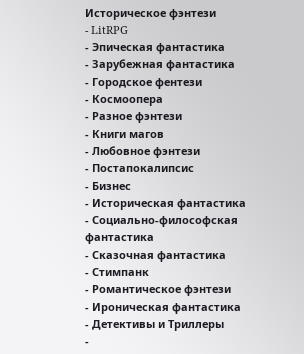Историческое фэнтези
- LitRPG
- Эпическая фантастика
- Зарубежная фантастика
- Городское фентези
- Космоопера
- Разное фэнтези
- Книги магов
- Любовное фэнтези
- Постапокалипсис
- Бизнес
- Историческая фантастика
- Социально-философская фантастика
- Сказочная фантастика
- Стимпанк
- Романтическое фэнтези
- Ироническая фантастика
- Детективы и Триллеры
-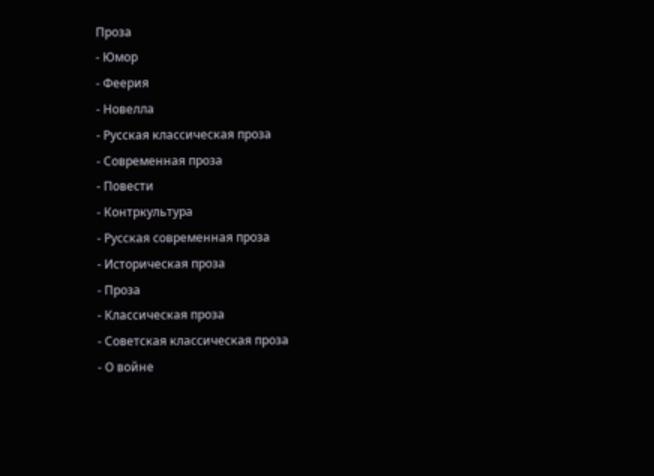Проза
- Юмор
- Феерия
- Новелла
- Русская классическая проза
- Современная проза
- Повести
- Контркультура
- Русская современная проза
- Историческая проза
- Проза
- Классическая проза
- Советская классическая проза
- О войне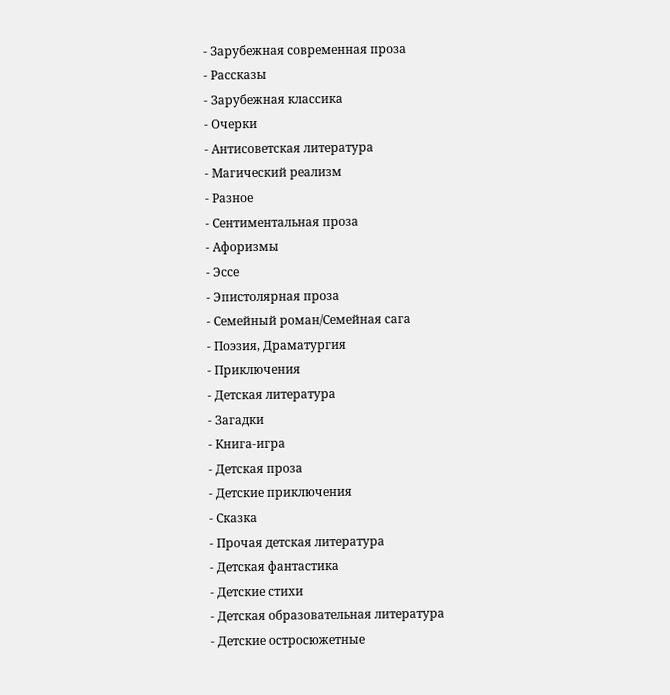- Зарубежная современная проза
- Рассказы
- Зарубежная классика
- Очерки
- Антисоветская литература
- Магический реализм
- Разное
- Сентиментальная проза
- Афоризмы
- Эссе
- Эпистолярная проза
- Семейный роман/Семейная сага
- Поэзия, Драматургия
- Приключения
- Детская литература
- Загадки
- Книга-игра
- Детская проза
- Детские приключения
- Сказка
- Прочая детская литература
- Детская фантастика
- Детские стихи
- Детская образовательная литература
- Детские остросюжетные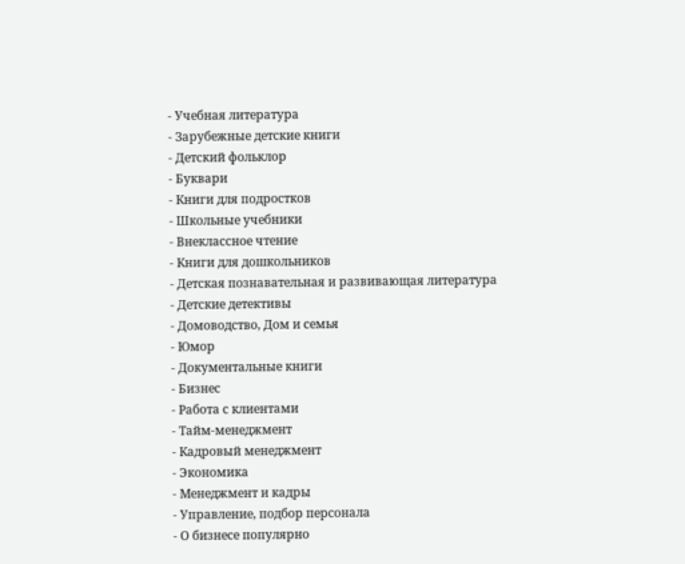- Учебная литература
- Зарубежные детские книги
- Детский фольклор
- Буквари
- Книги для подростков
- Школьные учебники
- Внеклассное чтение
- Книги для дошкольников
- Детская познавательная и развивающая литература
- Детские детективы
- Домоводство, Дом и семья
- Юмор
- Документальные книги
- Бизнес
- Работа с клиентами
- Тайм-менеджмент
- Кадровый менеджмент
- Экономика
- Менеджмент и кадры
- Управление, подбор персонала
- О бизнесе популярно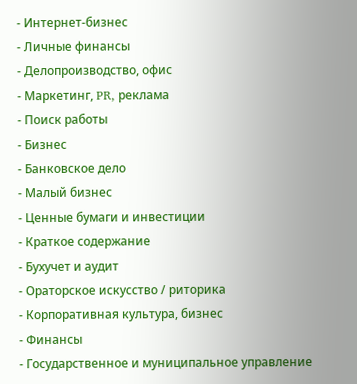- Интернет-бизнес
- Личные финансы
- Делопроизводство, офис
- Маркетинг, PR, реклама
- Поиск работы
- Бизнес
- Банковское дело
- Малый бизнес
- Ценные бумаги и инвестиции
- Краткое содержание
- Бухучет и аудит
- Ораторское искусство / риторика
- Корпоративная культура, бизнес
- Финансы
- Государственное и муниципальное управление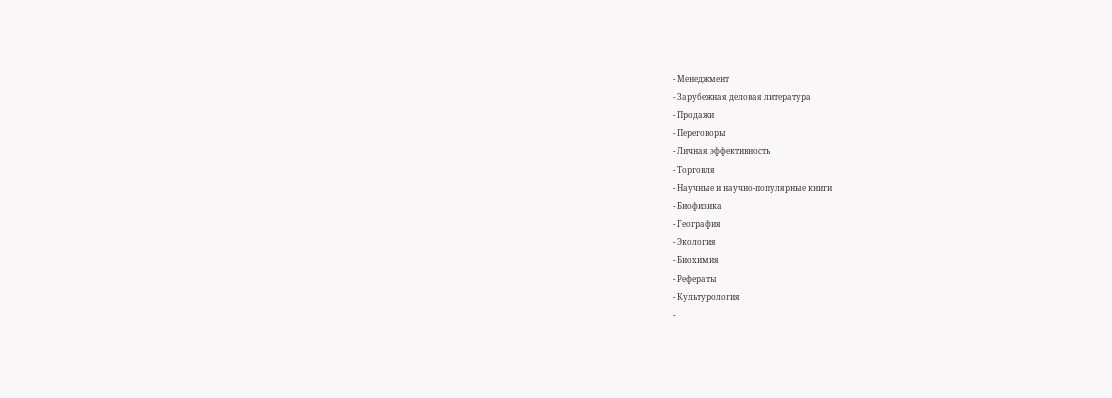- Менеджмент
- Зарубежная деловая литература
- Продажи
- Переговоры
- Личная эффективность
- Торговля
- Научные и научно-популярные книги
- Биофизика
- География
- Экология
- Биохимия
- Рефераты
- Культурология
-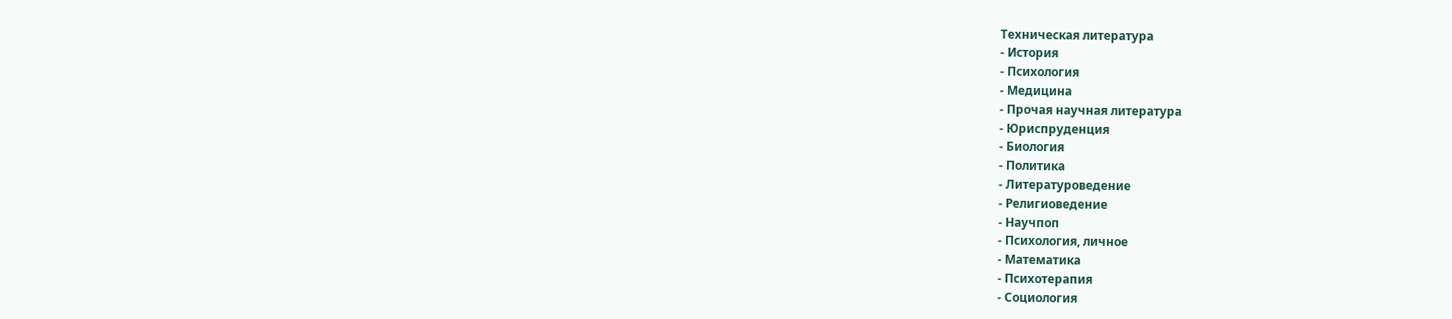Техническая литература
- История
- Психология
- Медицина
- Прочая научная литература
- Юриспруденция
- Биология
- Политика
- Литературоведение
- Религиоведение
- Научпоп
- Психология, личное
- Математика
- Психотерапия
- Социология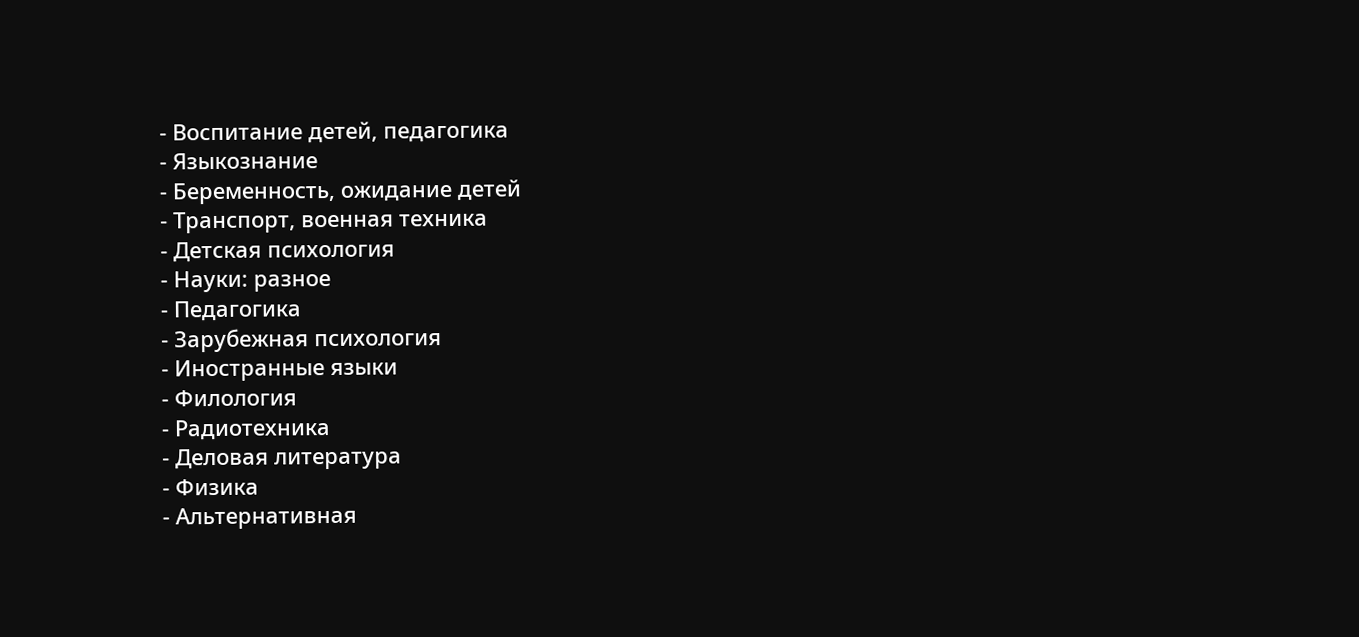- Воспитание детей, педагогика
- Языкознание
- Беременность, ожидание детей
- Транспорт, военная техника
- Детская психология
- Науки: разное
- Педагогика
- Зарубежная психология
- Иностранные языки
- Филология
- Радиотехника
- Деловая литература
- Физика
- Альтернативная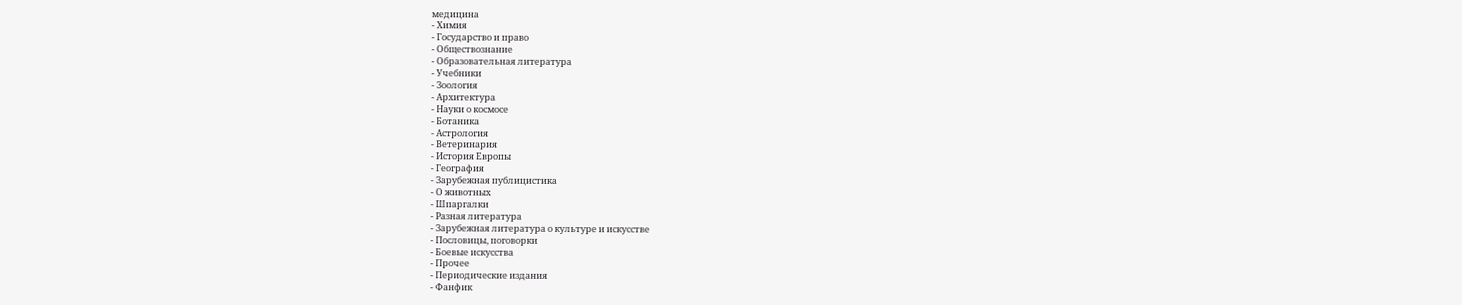медицина
- Химия
- Государство и право
- Обществознание
- Образовательная литература
- Учебники
- Зоология
- Архитектура
- Науки о космосе
- Ботаника
- Астрология
- Ветеринария
- История Европы
- География
- Зарубежная публицистика
- О животных
- Шпаргалки
- Разная литература
- Зарубежная литература о культуре и искусстве
- Пословицы, поговорки
- Боевые искусства
- Прочее
- Периодические издания
- Фанфик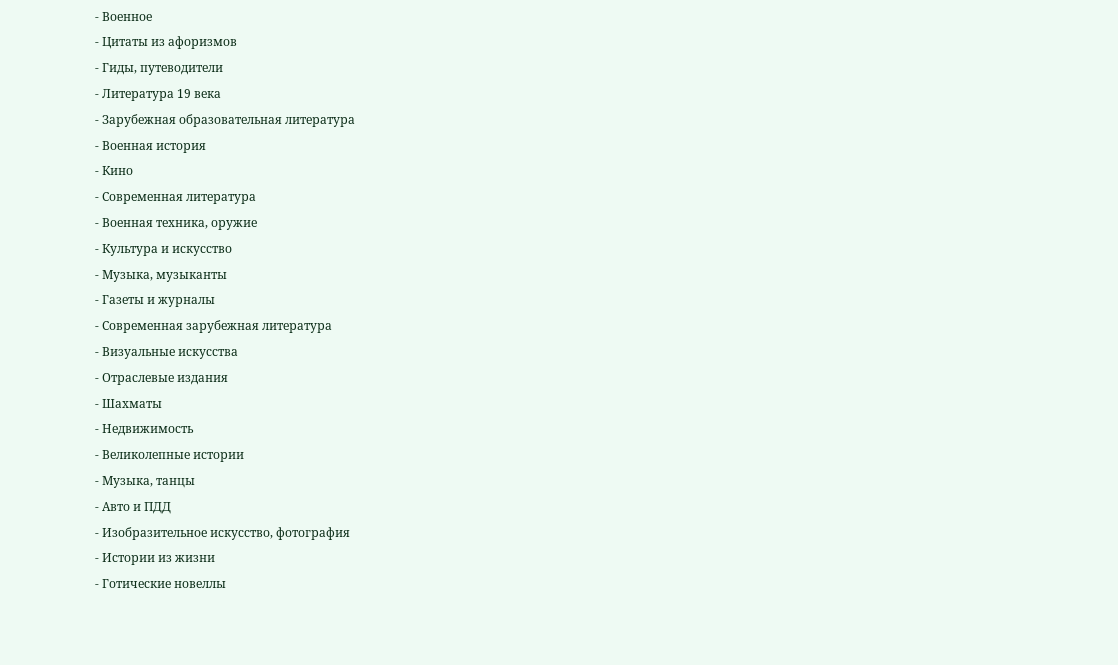- Военное
- Цитаты из афоризмов
- Гиды, путеводители
- Литература 19 века
- Зарубежная образовательная литература
- Военная история
- Кино
- Современная литература
- Военная техника, оружие
- Культура и искусство
- Музыка, музыканты
- Газеты и журналы
- Современная зарубежная литература
- Визуальные искусства
- Отраслевые издания
- Шахматы
- Недвижимость
- Великолепные истории
- Музыка, танцы
- Авто и ПДД
- Изобразительное искусство, фотография
- Истории из жизни
- Готические новеллы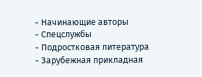- Начинающие авторы
- Спецслужбы
- Подростковая литература
- Зарубежная прикладная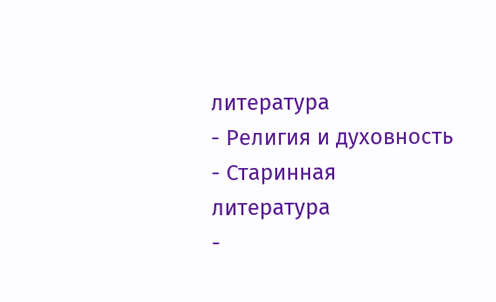литература
- Религия и духовность
- Старинная литература
-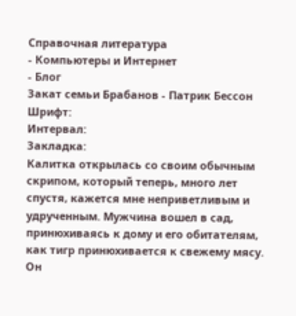Справочная литература
- Компьютеры и Интернет
- Блог
Закат семьи Брабанов - Патрик Бессон
Шрифт:
Интервал:
Закладка:
Калитка открылась со своим обычным скрипом, который теперь, много лет спустя, кажется мне неприветливым и удрученным. Мужчина вошел в сад, принюхиваясь к дому и его обитателям, как тигр принюхивается к свежему мясу. Он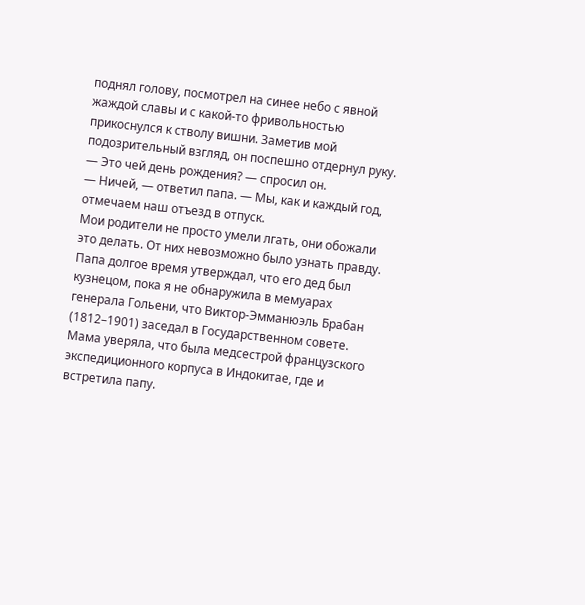поднял голову, посмотрел на синее небо с явной жаждой славы и с какой-то фривольностью прикоснулся к стволу вишни. Заметив мой подозрительный взгляд, он поспешно отдернул руку.
— Это чей день рождения? — спросил он.
— Ничей, — ответил папа. — Мы, как и каждый год, отмечаем наш отъезд в отпуск.
Мои родители не просто умели лгать, они обожали это делать. От них невозможно было узнать правду. Папа долгое время утверждал, что его дед был кузнецом, пока я не обнаружила в мемуарах генерала Гольени, что Виктор-Эмманюэль Брабан (1812–1901) заседал в Государственном совете. Мама уверяла, что была медсестрой французского экспедиционного корпуса в Индокитае, где и встретила папу.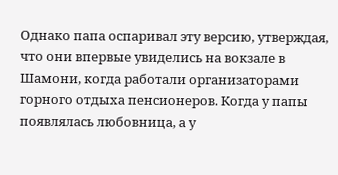Однако папа оспаривал эту версию, утверждая, что они впервые увиделись на вокзале в Шамони, когда работали организаторами горного отдыха пенсионеров. Когда у папы появлялась любовница, а у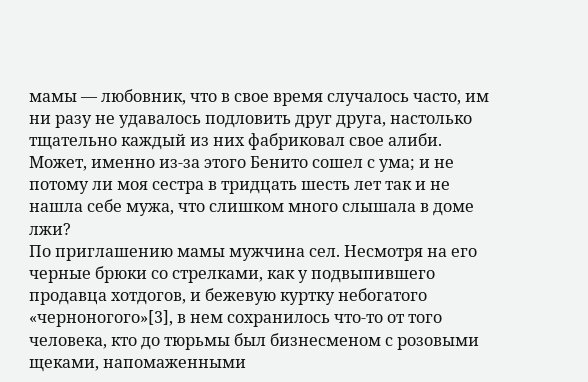мамы — любовник, что в свое время случалось часто, им ни разу не удавалось подловить друг друга, настолько тщательно каждый из них фабриковал свое алиби. Может, именно из-за этого Бенито сошел с ума; и не потому ли моя сестра в тридцать шесть лет так и не нашла себе мужа, что слишком много слышала в доме лжи?
По приглашению мамы мужчина сел. Несмотря на его черные брюки со стрелками, как у подвыпившего продавца хотдогов, и бежевую куртку небогатого «черноногого»[3], в нем сохранилось что-то от того человека, кто до тюрьмы был бизнесменом с розовыми щеками, напомаженными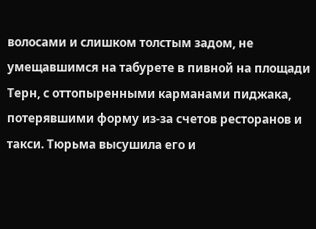волосами и слишком толстым задом, не умещавшимся на табурете в пивной на площади Терн, с оттопыренными карманами пиджака, потерявшими форму из-за счетов ресторанов и такси. Тюрьма высушила его и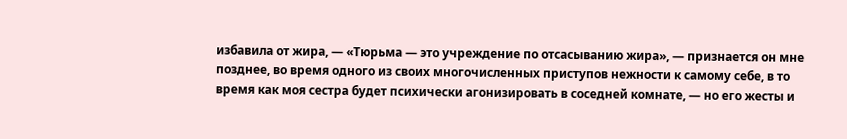избавила от жира, — «Тюрьма — это учреждение по отсасыванию жира», — признается он мне позднее, во время одного из своих многочисленных приступов нежности к самому себе, в то время как моя сестра будет психически агонизировать в соседней комнате, — но его жесты и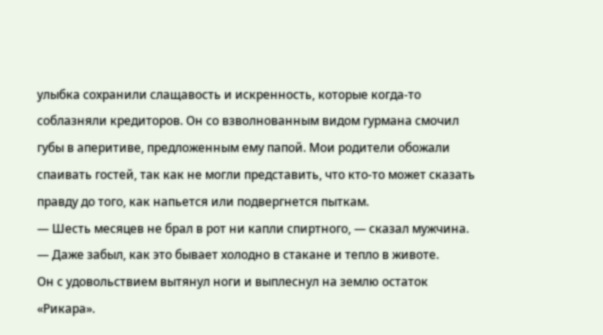улыбка сохранили слащавость и искренность, которые когда-то соблазняли кредиторов. Он со взволнованным видом гурмана смочил губы в аперитиве, предложенным ему папой. Мои родители обожали спаивать гостей, так как не могли представить, что кто-то может сказать правду до того, как напьется или подвергнется пыткам.
— Шесть месяцев не брал в рот ни капли спиртного, — сказал мужчина. — Даже забыл, как это бывает холодно в стакане и тепло в животе.
Он с удовольствием вытянул ноги и выплеснул на землю остаток «Рикара».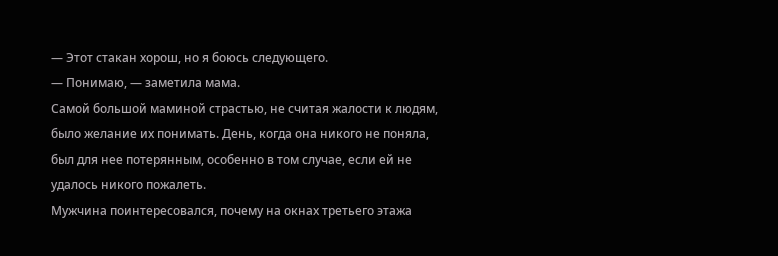— Этот стакан хорош, но я боюсь следующего.
— Понимаю, — заметила мама.
Самой большой маминой страстью, не считая жалости к людям, было желание их понимать. День, когда она никого не поняла, был для нее потерянным, особенно в том случае, если ей не удалось никого пожалеть.
Мужчина поинтересовался, почему на окнах третьего этажа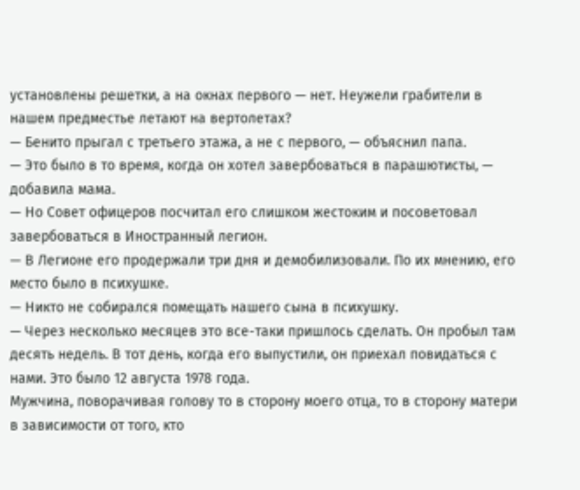установлены решетки, а на окнах первого — нет. Неужели грабители в нашем предместье летают на вертолетах?
— Бенито прыгал с третьего этажа, а не с первого, — объяснил папа.
— Это было в то время, когда он хотел завербоваться в парашютисты, — добавила мама.
— Но Совет офицеров посчитал его слишком жестоким и посоветовал завербоваться в Иностранный легион.
— В Легионе его продержали три дня и демобилизовали. По их мнению, его место было в психушке.
— Никто не собирался помещать нашего сына в психушку.
— Через несколько месяцев это все-таки пришлось сделать. Он пробыл там десять недель. В тот день, когда его выпустили, он приехал повидаться с нами. Это было 12 августа 1978 года.
Мужчина, поворачивая голову то в сторону моего отца, то в сторону матери в зависимости от того, кто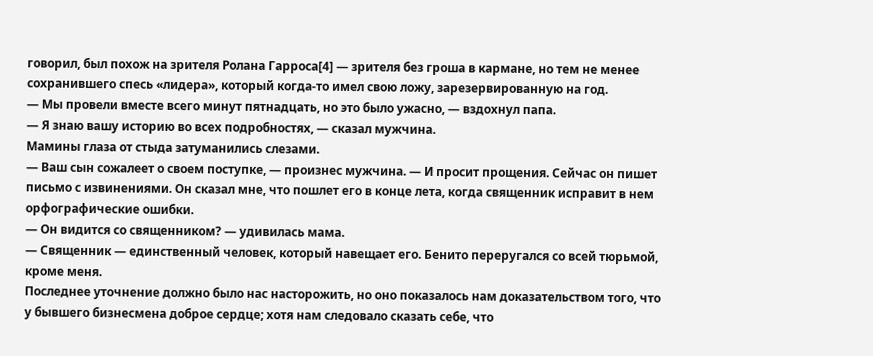говорил, был похож на зрителя Ролана Гарроса[4] — зрителя без гроша в кармане, но тем не менее сохранившего спесь «лидера», который когда-то имел свою ложу, зарезервированную на год.
— Мы провели вместе всего минут пятнадцать, но это было ужасно, — вздохнул папа.
— Я знаю вашу историю во всех подробностях, — сказал мужчина.
Мамины глаза от стыда затуманились слезами.
— Ваш сын сожалеет о своем поступке, — произнес мужчина. — И просит прощения. Сейчас он пишет письмо с извинениями. Он сказал мне, что пошлет его в конце лета, когда священник исправит в нем орфографические ошибки.
— Он видится со священником? — удивилась мама.
— Священник — единственный человек, который навещает его. Бенито переругался со всей тюрьмой, кроме меня.
Последнее уточнение должно было нас насторожить, но оно показалось нам доказательством того, что у бывшего бизнесмена доброе сердце; хотя нам следовало сказать себе, что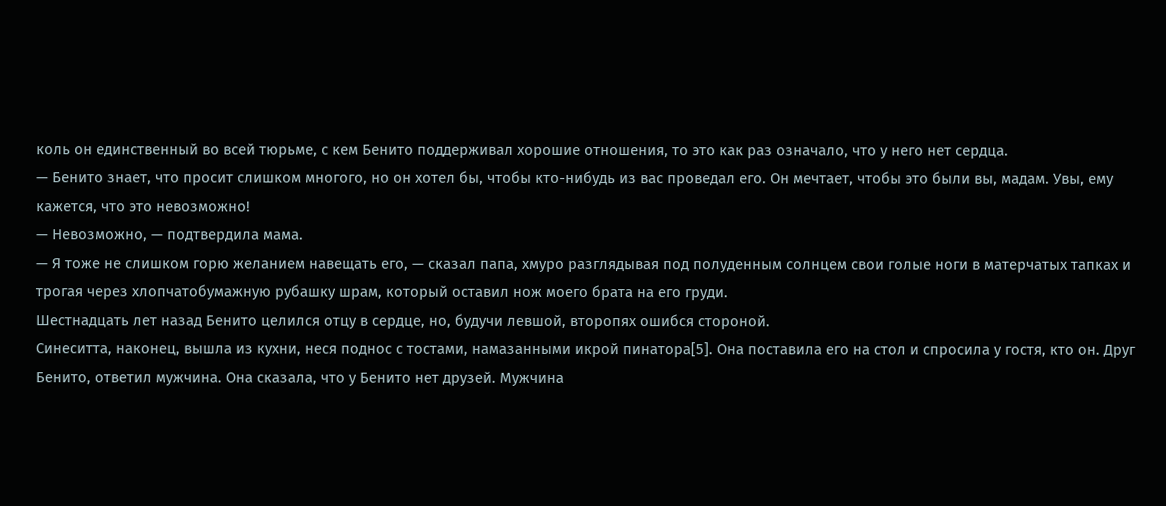коль он единственный во всей тюрьме, с кем Бенито поддерживал хорошие отношения, то это как раз означало, что у него нет сердца.
— Бенито знает, что просит слишком многого, но он хотел бы, чтобы кто-нибудь из вас проведал его. Он мечтает, чтобы это были вы, мадам. Увы, ему кажется, что это невозможно!
— Невозможно, — подтвердила мама.
— Я тоже не слишком горю желанием навещать его, — сказал папа, хмуро разглядывая под полуденным солнцем свои голые ноги в матерчатых тапках и трогая через хлопчатобумажную рубашку шрам, который оставил нож моего брата на его груди.
Шестнадцать лет назад Бенито целился отцу в сердце, но, будучи левшой, второпях ошибся стороной.
Синеситта, наконец, вышла из кухни, неся поднос с тостами, намазанными икрой пинатора[5]. Она поставила его на стол и спросила у гостя, кто он. Друг Бенито, ответил мужчина. Она сказала, что у Бенито нет друзей. Мужчина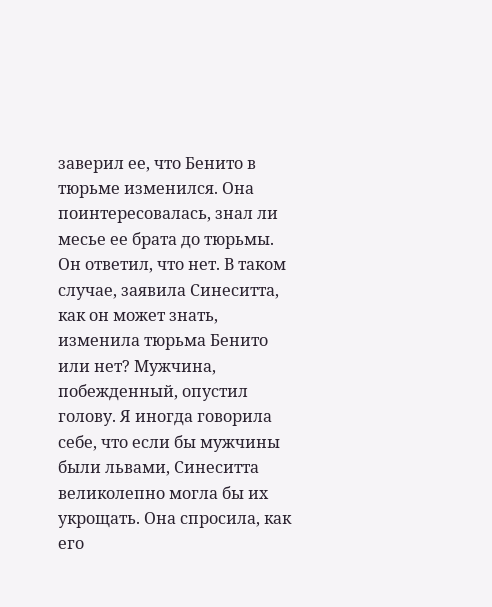заверил ее, что Бенито в тюрьме изменился. Она поинтересовалась, знал ли месье ее брата до тюрьмы. Он ответил, что нет. В таком случае, заявила Синеситта, как он может знать, изменила тюрьма Бенито или нет? Мужчина, побежденный, опустил голову. Я иногда говорила себе, что если бы мужчины были львами, Синеситта великолепно могла бы их укрощать. Она спросила, как его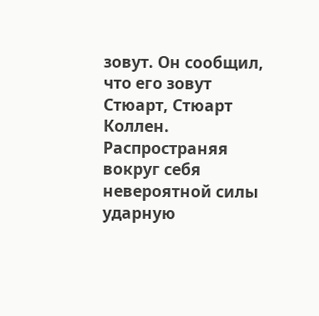зовут. Он сообщил, что его зовут Стюарт, Стюарт Коллен. Распространяя вокруг себя невероятной силы ударную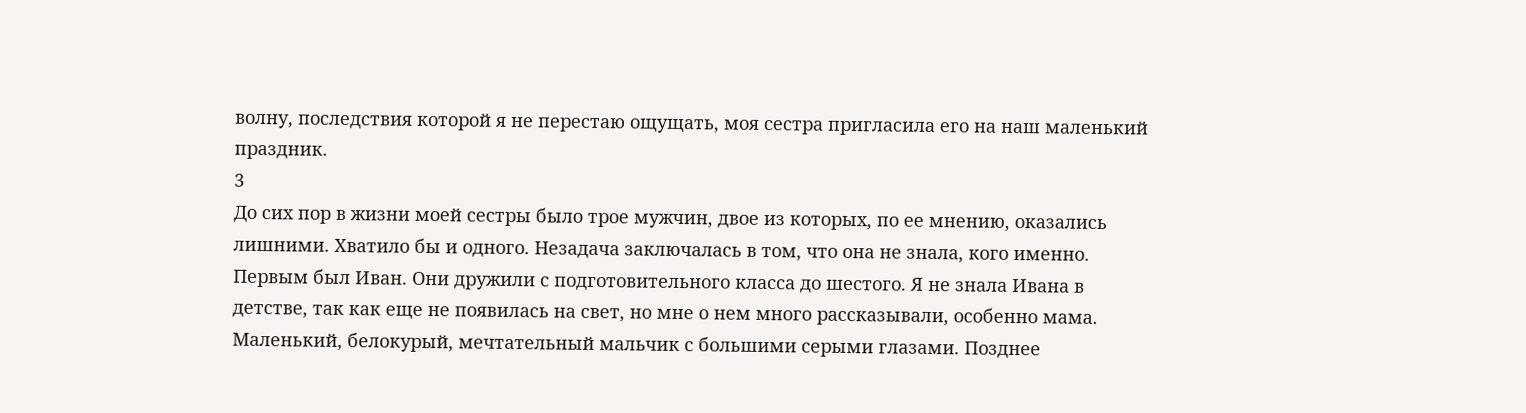волну, последствия которой я не перестаю ощущать, моя сестра пригласила его на наш маленький праздник.
3
До сих пор в жизни моей сестры было трое мужчин, двое из которых, по ее мнению, оказались лишними. Хватило бы и одного. Незадача заключалась в том, что она не знала, кого именно. Первым был Иван. Они дружили с подготовительного класса до шестого. Я не знала Ивана в детстве, так как еще не появилась на свет, но мне о нем много рассказывали, особенно мама. Маленький, белокурый, мечтательный мальчик с большими серыми глазами. Позднее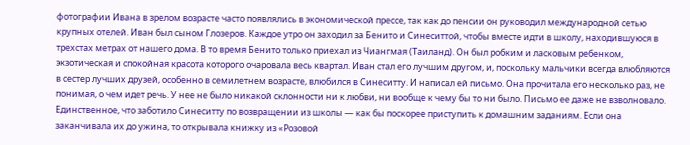фотографии Ивана в зрелом возрасте часто появлялись в экономической прессе, так как до пенсии он руководил международной сетью крупных отелей. Иван был сыном Глозеров. Каждое утро он заходил за Бенито и Синеситтой, чтобы вместе идти в школу, находившуюся в трехстах метрах от нашего дома. В то время Бенито только приехал из Чиангмая (Таиланд). Он был робким и ласковым ребенком, экзотическая и спокойная красота которого очаровала весь квартал. Иван стал его лучшим другом, и, поскольку мальчики всегда влюбляются в сестер лучших друзей, особенно в семилетнем возрасте, влюбился в Синеситту. И написал ей письмо. Она прочитала его несколько раз, не понимая, о чем идет речь. У нее не было никакой склонности ни к любви, ни вообще к чему бы то ни было. Письмо ее даже не взволновало. Единственное, что заботило Синеситту по возвращении из школы — как бы поскорее приступить к домашним заданиям. Если она заканчивала их до ужина, то открывала книжку из «Розовой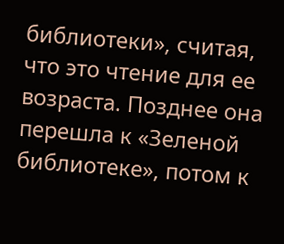библиотеки», считая, что это чтение для ее возраста. Позднее она перешла к «Зеленой библиотеке», потом к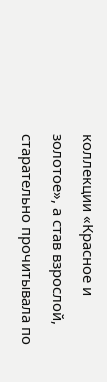коллекции «Красное и золотое», а став взрослой, старательно прочитывала по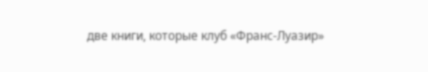две книги, которые клуб «Франс-Луазир»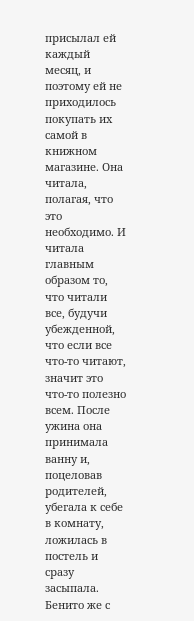присылал ей каждый месяц, и поэтому ей не приходилось покупать их самой в книжном магазине. Она читала, полагая, что это необходимо. И читала главным образом то, что читали все, будучи убежденной, что если все что-то читают, значит это что-то полезно всем. После ужина она принимала ванну и, поцеловав родителей, убегала к себе в комнату, ложилась в постель и сразу засыпала. Бенито же с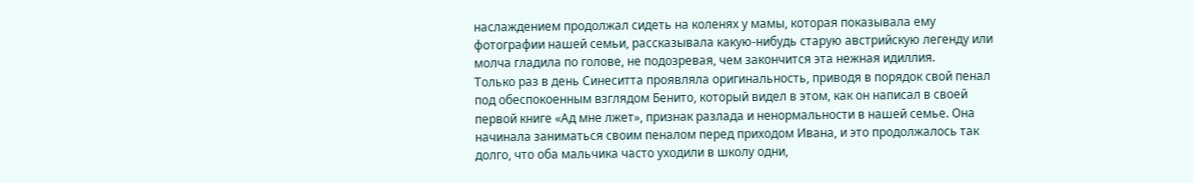наслаждением продолжал сидеть на коленях у мамы, которая показывала ему фотографии нашей семьи, рассказывала какую-нибудь старую австрийскую легенду или молча гладила по голове, не подозревая, чем закончится эта нежная идиллия.
Только раз в день Синеситта проявляла оригинальность, приводя в порядок свой пенал под обеспокоенным взглядом Бенито, который видел в этом, как он написал в своей первой книге «Ад мне лжет», признак разлада и ненормальности в нашей семье. Она начинала заниматься своим пеналом перед приходом Ивана, и это продолжалось так долго, что оба мальчика часто уходили в школу одни,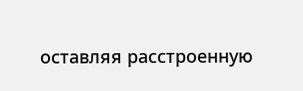оставляя расстроенную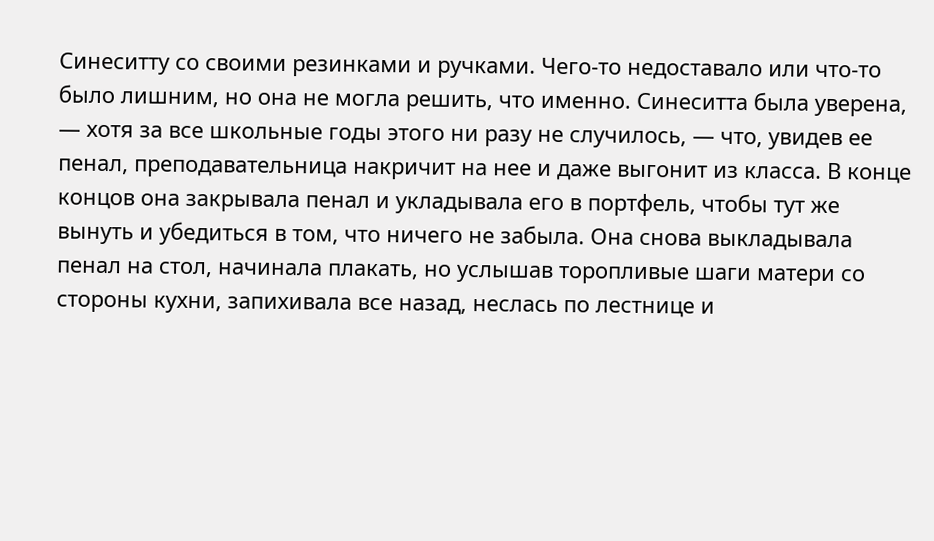Синеситту со своими резинками и ручками. Чего-то недоставало или что-то было лишним, но она не могла решить, что именно. Синеситта была уверена, — хотя за все школьные годы этого ни разу не случилось, — что, увидев ее пенал, преподавательница накричит на нее и даже выгонит из класса. В конце концов она закрывала пенал и укладывала его в портфель, чтобы тут же вынуть и убедиться в том, что ничего не забыла. Она снова выкладывала пенал на стол, начинала плакать, но услышав торопливые шаги матери со стороны кухни, запихивала все назад, неслась по лестнице и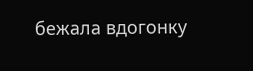бежала вдогонку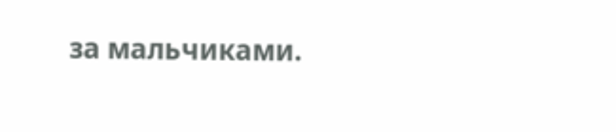за мальчиками.